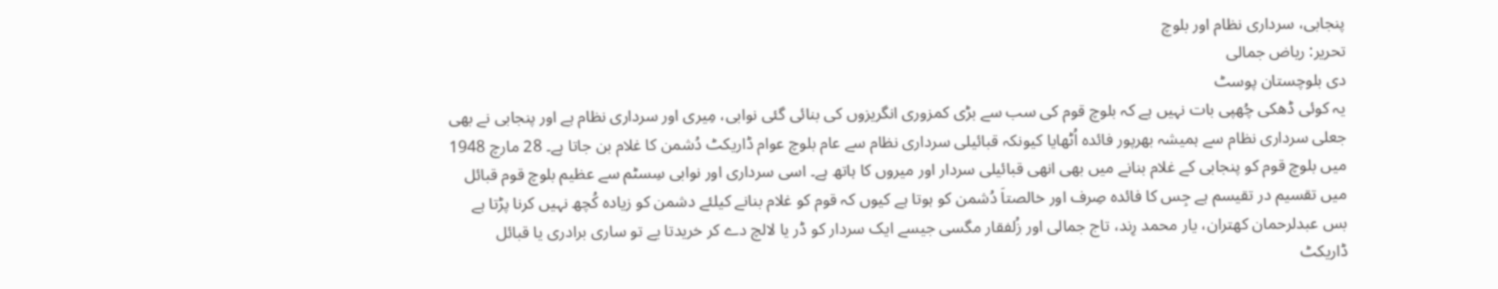پنجابی، سرداری نظام اور بلوچ
تحریر: ریاض جمالی
دی بلوچستان پوسٹ
یہ کوئی ڈھکی چُھپی بات نہیں ہے کہ بلوچ قوم کی سب سے بڑی کمزوری انگریزوں کی بنائی گئی نوابی، مِیری اور سرداری نظام ہے اور پنجابی نے بھی جعلی سرداری نظام سے ہمیشہ بھرپور فائدہ اُٹھایا کیونکہ قبائیلی سرداری نظام سے عام بلوچ عوام ڈاریکٹ دُشمن کا غلام بن جاتا ہے۔ 28 مارچ 1948 میں بلوچ قوم کو پنجابی کے غلام بنانے میں بھی انھی قبائیلی سردار اور میروں کا ہاتھ ہے۔ اسی سرداری اور نوابی سِسٹم سے عظیم بلوچ قوم قبائل میں تقسیم در تقیسم ہے جِس کا فائدہ صِرف اور خالصتاَ دُشمن کو ہوتا ہے کیوں کہ قوم کو غلام بنانے کیلئے دشمن کو زیادہ کُچھ نہیں کرنا پڑتا ہے بس عبدلرحمان کھتران، یار محمد رِند، تاج جمالی اور زُلفقار مگسی جیسے ایک سردار کو ڈر یا لالچ دے کر خریدتا یے تو ساری برادری یا قبائل ڈاریکٹ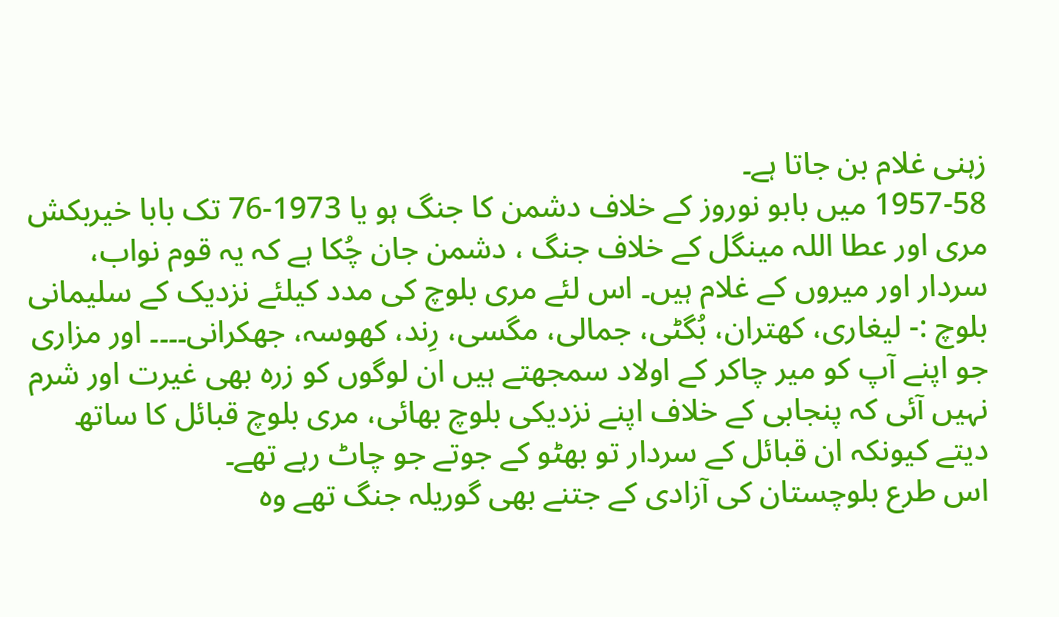زہنی غلام بن جاتا ہے۔
1957-58 میں بابو نوروز کے خلاف دشمن کا جنگ ہو یا 1973-76 تک بابا خیربکش مری اور عطا اللہ مینگل کے خلاف جنگ ، دشمن جان چُکا ہے کہ یہ قوم نواب، سردار اور میروں کے غلام ہیں۔ اس لئے مری بلوچ کی مدد کیلئے نزدیک کے سلیمانی بلوچ :- لیغاری، کھتران، بُگٹی، جمالی، مگسی، رِند، کھوسہ، جھکرانی۔۔۔۔ اور مزاری جو اپنے آپ کو میر چاکر کے اولاد سمجھتے ہیں ان لوگوں کو زرہ بھی غیرت اور شرم نہیں آئی کہ پنجابی کے خلاف اپنے نزدیکی بلوچ بھائی، مری بلوچ قبائل کا ساتھ دیتے کیونکہ ان قبائل کے سردار تو بھٹو کے جوتے جو چاٹ رہے تھے۔
اس طرع بلوچستان کی آزادی کے جتنے بھی گوریلہ جنگ تھے وہ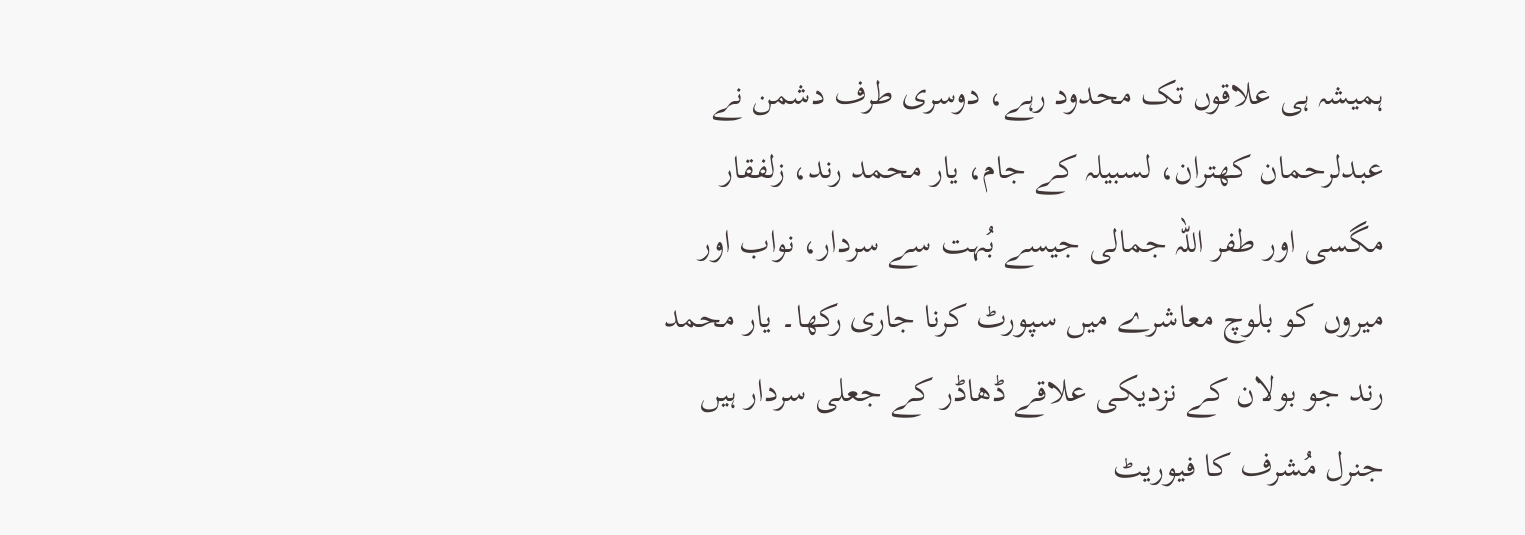ہمیشہ ہی علاقوں تک محدود رہے، دوسری طرف دشمن نے عبدلرحمان کھتران، لسبیلہ کے جام، یار محمد رند، زلفقار مگسی اور طفر اللہ جمالی جیسے بُہت سے سردار، نواب اور میروں کو بلوچ معاشرے میں سپورٹ کرنا جاری رکھا۔ یار محمد رند جو بولان کے نزدیکی علاقے ڈھاڈر کے جعلی سردار ہیں جنرل مُشرف کا فیوریٹ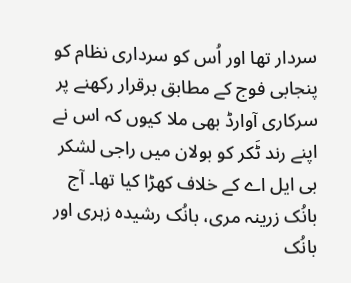سردار تھا اور اُس کو سرداری نظام کو پنجابی فوج کے مطابق برقرار رکھنے پر سرکاری آوارڈ بھی ملا کیوں کہ اس نے اپنے رند ٹَکر کو بولان میں راجی لشکر بی ایل اے کے خلاف کھڑا کیا تھا۔ آج بانُک زرینہ مری، بانُک رشیدہ زہری اور بانُک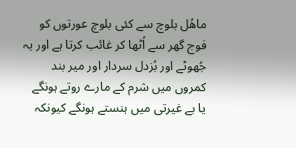ماھُل بلوچ سے کئی بلوچ عورتوں کو فوج گھر سے اُٹھا کر غائب کرتا ہے اور یہ جُھوٹے اور بُزدل سردار اور میر بند کمروں میں شرم کے مارے روتے ہونگے یا بے غیرتی میں ہنستے ہونگے کیونکہ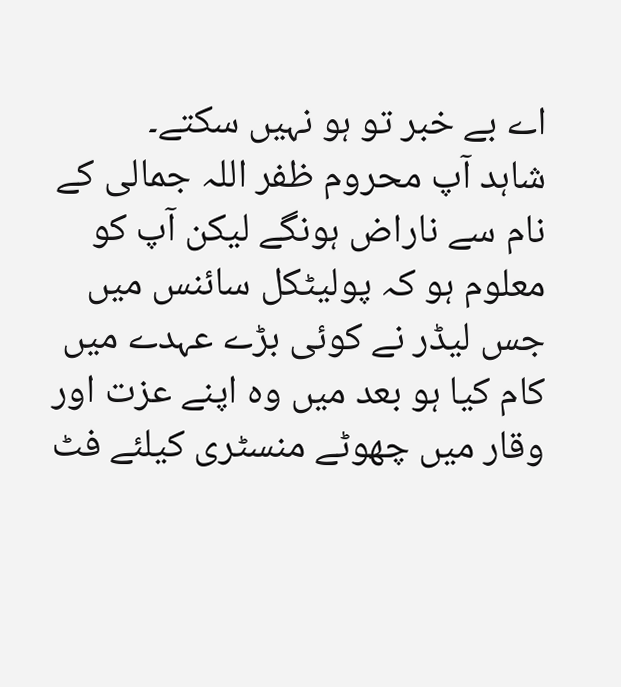اے بے خبر تو ہو نہیں سکتے۔
شاہد آپ محروم ظفر اللہ جمالی کے نام سے ناراض ہونگے لیکن آپ کو معلوم ہو کہ پولیٹکل سائنس میں جس لیڈر نے کوئی بڑے عہدے میں کام کیا ہو بعد میں وہ اپنے عزت اور وقار میں چھوٹے منسٹری کیلئے فٹ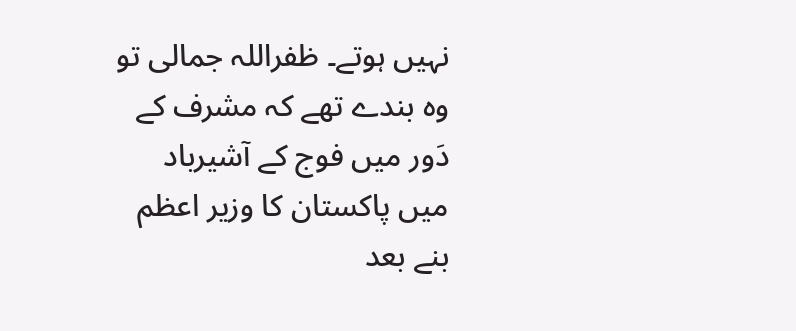نہیں ہوتے۔ ظفراللہ جمالی تو وہ بندے تھے کہ مشرف کے دَور میں فوج کے آشیرباد میں پاکستان کا وزیر اعظم بنے بعد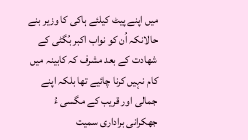میں اپنے پیٹ کیلئے ہاکی کا وزیر بنے حالانکہ اُن کو نواب اکبر بُگٹی کے شھادت کے بعد مشرف کہ کابینہ میں کام نہیں کرنا چائیے تھا بلکہ اپنے جمالی اور قریب کے مگسی ءُ جھکرانی براداری سمیت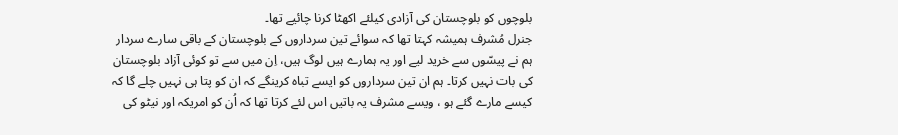بلوچوں کو بلوچستان کی آزادی کیلئے اکھٹا کرنا چائیے تھا۔
جنرل مُشرف ہمیشہ کہتا تھا کہ سوائے تین سرداروں کے بلوچستان کے باقی سارے سردار ہم نے پیسّوں سے خرید لیے اور یہ ہمارے ہیں لوگ ہیں، اِن میں سے تو کوئی آزاد بلوچستان کی بات نہیں کرتا۔ ہم ان تین سرداروں کو ایسے تباہ کرینگے کہ ان کو پتا ہی نہیں چلے گا کہ کیسے مارے گئے ہو ، ویسے مشرف یہ باتیں اس لئے کرتا تھا کہ اُن کو امریکہ اور نیٹو کی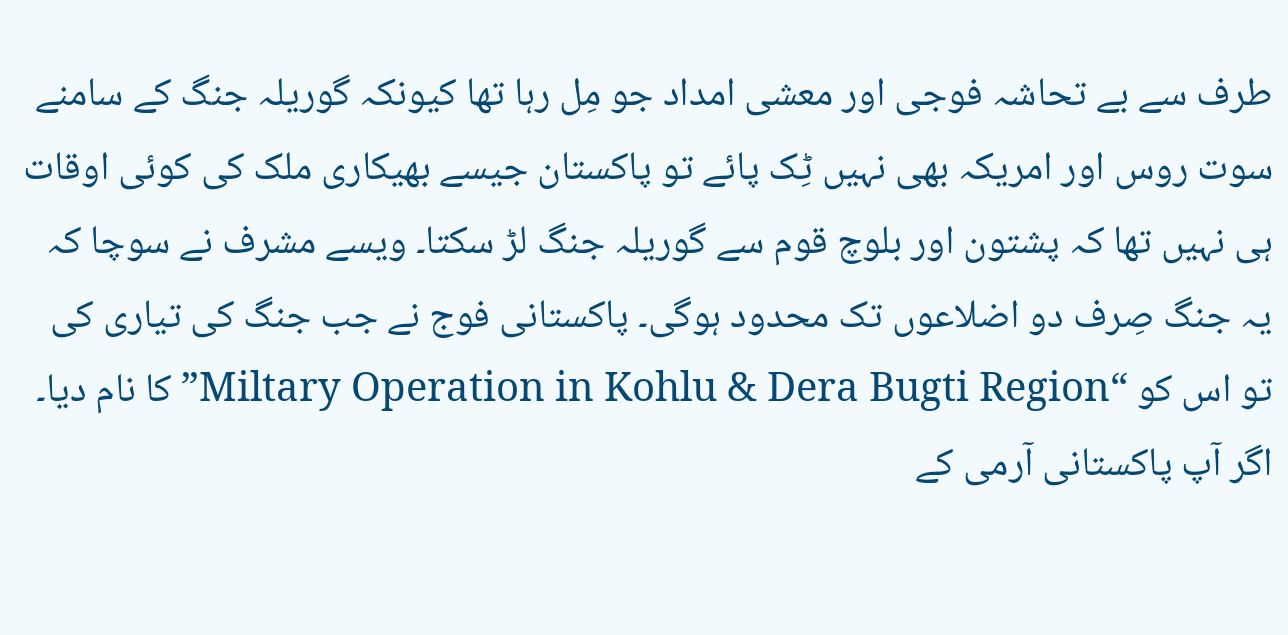طرف سے بے تحاشہ فوجی اور معشی امداد جو مِل رہا تھا کیونکہ گوریلہ جنگ کے سامنے سوت روس اور امریکہ بھی نہیں ٹِک پائے تو پاکستان جیسے بھیکاری ملک کی کوئی اوقات ہی نہیں تھا کہ پشتون اور بلوچ قوم سے گوریلہ جنگ لڑ سکتا۔ ویسے مشرف نے سوچا کہ یہ جنگ صِرف دو اضلاعوں تک محدود ہوگی۔ پاکستانی فوج نے جب جنگ کی تیاری کی تو اس کو “Miltary Operation in Kohlu & Dera Bugti Region” کا نام دیا۔ اگر آپ پاکستانی آرمی کے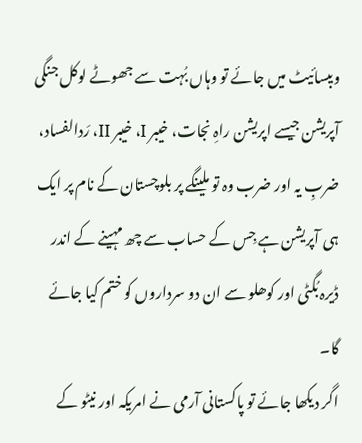ویبسائیٹ میں جائے تو وہاں بُہت سے جھوٹے لوکل جنگی آپریشن جیسے اپریشن راہِ نجات، خیبر I، خیبر II، رَدالفساد، ضربِ یہ اور ضرب وہ تو ملینگے پر بلوچستان کے نام پر ایک ہی آپریشن ہے جِس کے حساب سے چھ مہینے کے اندر ڈیرہ بُگٹی اور کوھلو سے ان دو سرداروں کو ختم کیا جائے گا۔
اگر دیکھا جائے تو پاکستانی آرمی نے امریکہ اور نیٹو کے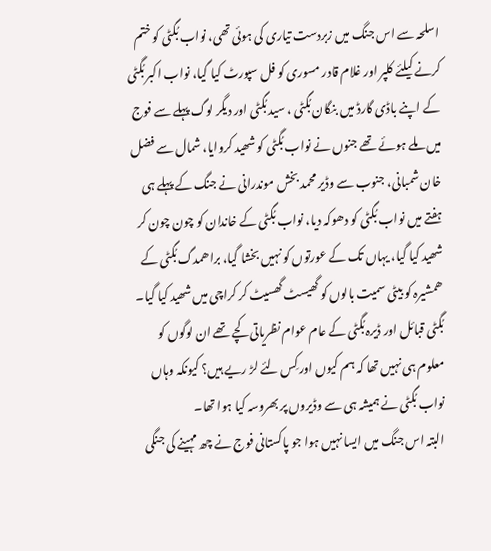اسلحہ سے اس جنگ میں زبردست تیاری کی ہوئی تھی، نواب بُگٹی کو ختم کرنے کیلئے کلپر اور غلام قادر مسوری کو فل سپورٹ کیا گیا، نواب اکبر بُگٹی کے اپنے باڈی گارڈ میں بنگان بُگٹی ، سید بُگٹی اور دیگر لوگ پہلے سے فوج میں ملے ہوئے تھے جنوں نے نواب بُگٹی کو شھید کروایا، شمال سے فضل خان شمبانی، جنوب سے وڈیر محمد بخش موندرانی نے جنگ کے پہلے ہی ہفتے میں نواب بُگٹی کو دھوکہ دیا، نواب بُگٹی کے خاندان کو چون چون کر شھید کیا گیا، یہاں تک کے عورتوں کو نہیں بخشا گیا، براھمدگ بُگٹی کے ھمشیرہ کو بیٹی سمیت بالوں کو گھیسٹ گھسیٹ کر کراچی میں شھید کیا گیا۔ بُگٹی قبائل اور ڈیرہ بُگٹی کے عام عوام نظریاتی کچے تھے ان لوگوں کو معلوم ہی نہیں تھا کہ ہم کیوں اور کِس لئے لڑ ریے ہیں؟ کیونکہ وہاں نواب بُگٹی نے ہمیشہ ہی سے وڈیروں پر بھروسہ کیا ہوا تھا۔
البتہ اس جنگ میں ایسا نہیں ہوا جو پاکستانی فوج نے چھ مہینے کی جنگی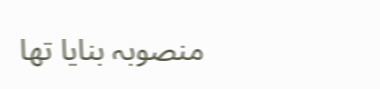منصوبہ بنایا تھا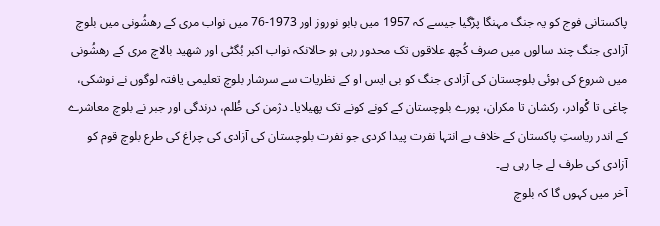پاکستانی فوج کو یہ جنگ مہنگا پڑگیا جیسے کہ 1957 میں بابو نوروز اور 1973-76 میں نواب مری کے رھشُونی میں بلوچ آزادی جنگ چند سالوں میں صرف کُچھ علاقوں تک محدور رہی ہو حالانکہ نواب اکبر بُگٹی اور شھید بالاچ مری کے رھشُونی میں شروع کی ہوئی بلوچستان کی آزادی جنگ کو بی ایس او کے نظریات سے سرشار بلوچ تعلیمی یافتہ لوگوں نے نوشکی، چاغی تا گْوادر، رکشان تا مکران، پورے بلوچستان کے کونے کونے تک پھیلایا۔ دژمن کی ظُلم، درندگی اور جبر نے بلوچ معاشرے کے اندر ریاستِ پاکستان کے خلاف بے انتہا نفرت پیدا کردی جو نفرت بلوچستان کی آزادی کی چراغ کی طرع بلوچ قوم کو آزادی کی طرف لے جا رہی ہے۔
آخر میں کہوں گا کہ بلوچ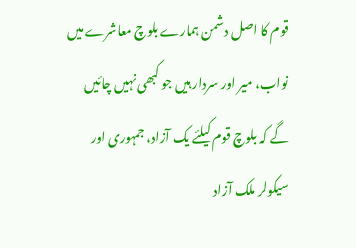قوم کا اصل دشمن ہمارے بلوچ معاشرے میں نواب، میر اور سردار ہیں جو کبھی نہیں چائیں گے کہ بلوچ قوم کیلئے یک آزاد، جمہوری اور سیکولر ملک آزاد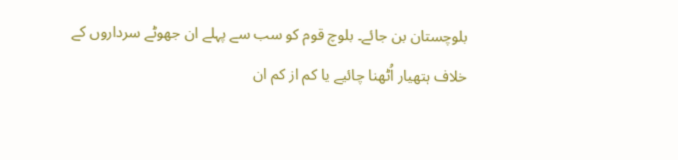بلوچستان بن جائے۔ بلوچ قوم کو سب سے پہلے ان جھوٹے سرداروں کے خلاف ہتھیار اُٹھنا چائیے یا کم از کم ان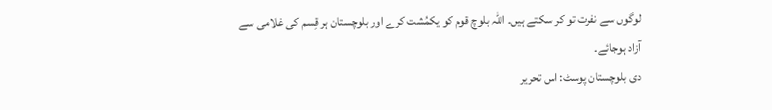لوگوں سے نفرت تو کر سکتے ہیں۔ اللہ بلوچ قوم کو یکمُشت کرے اور بلوچستان ہر قِسم کی غلامی سے آزاد ہوجائے۔
دی بلوچستان پوسٹ: اس تحریر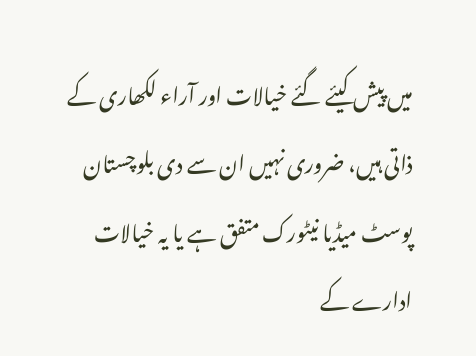میں پیش کیئے گئے خیالات اور آراء لکھاری کے ذاتی ہیں، ضروری نہیں ان سے دی بلوچستان پوسٹ میڈیا نیٹورک متفق ہے یا یہ خیالات ادارے کے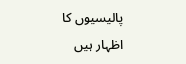پالیسیوں کا اظہار ہیں